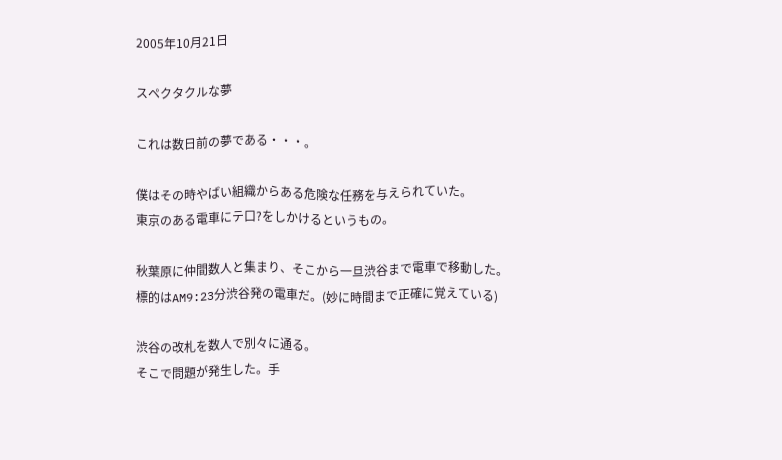2005年10月21日

スペクタクルな夢

これは数日前の夢である・・・。

僕はその時やばい組織からある危険な任務を与えられていた。
東京のある電車にテ口?をしかけるというもの。

秋葉原に仲間数人と集まり、そこから一旦渋谷まで電車で移動した。
標的はAM9:23分渋谷発の電車だ。(妙に時間まで正確に覚えている)

渋谷の改札を数人で別々に通る。
そこで問題が発生した。手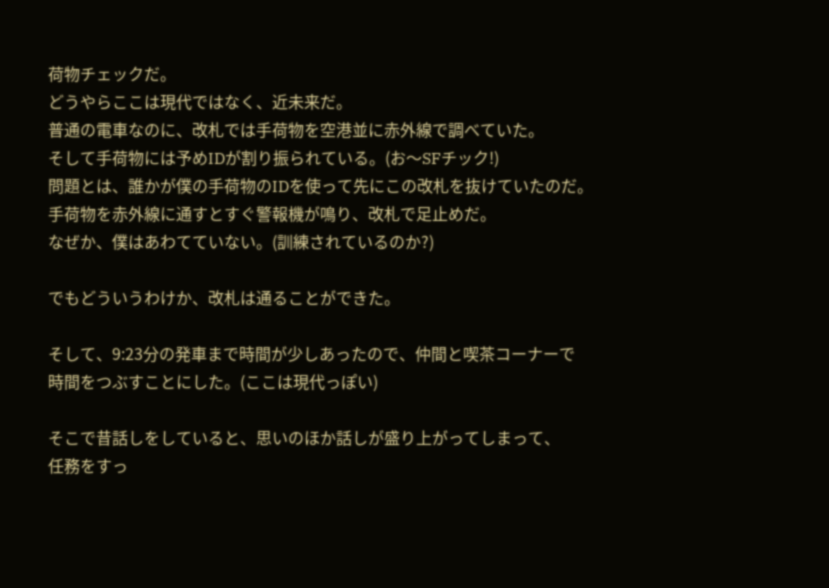荷物チェックだ。
どうやらここは現代ではなく、近未来だ。
普通の電車なのに、改札では手荷物を空港並に赤外線で調べていた。
そして手荷物には予めIDが割り振られている。(お〜SFチック!)
問題とは、誰かが僕の手荷物のIDを使って先にこの改札を抜けていたのだ。
手荷物を赤外線に通すとすぐ警報機が鳴り、改札で足止めだ。
なぜか、僕はあわてていない。(訓練されているのか?)

でもどういうわけか、改札は通ることができた。

そして、9:23分の発車まで時間が少しあったので、仲間と喫茶コーナーで
時間をつぶすことにした。(ここは現代っぽい)

そこで昔話しをしていると、思いのほか話しが盛り上がってしまって、
任務をすっ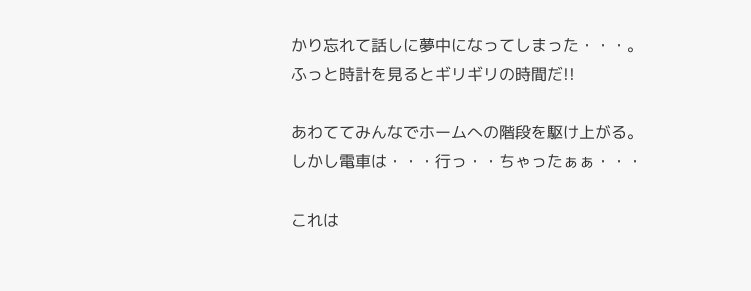かり忘れて話しに夢中になってしまった・・・。
ふっと時計を見るとギリギリの時間だ!!

あわててみんなでホームへの階段を駆け上がる。
しかし電車は・・・行っ・・ちゃったぁぁ・・・

これは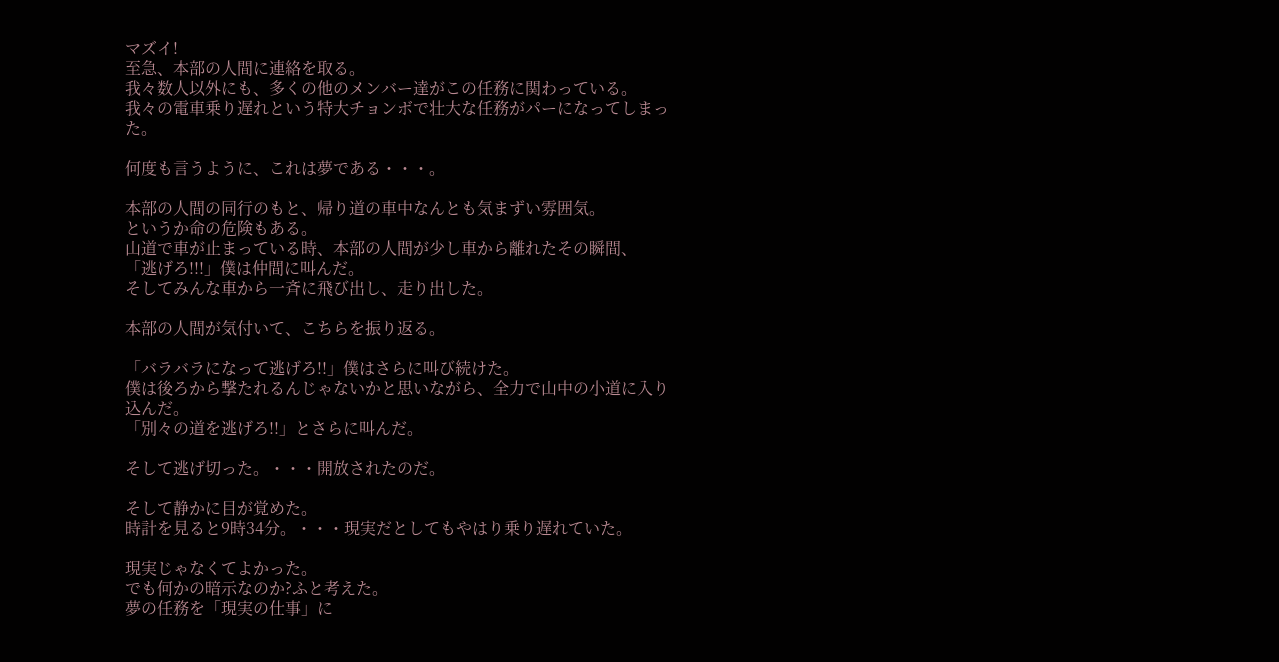マズイ!
至急、本部の人間に連絡を取る。
我々数人以外にも、多くの他のメンバー達がこの任務に関わっている。
我々の電車乗り遅れという特大チョンボで壮大な任務がパーになってしまった。

何度も言うように、これは夢である・・・。

本部の人間の同行のもと、帰り道の車中なんとも気まずい雰囲気。
というか命の危険もある。
山道で車が止まっている時、本部の人間が少し車から離れたその瞬間、
「逃げろ!!!」僕は仲間に叫んだ。
そしてみんな車から一斉に飛び出し、走り出した。

本部の人間が気付いて、こちらを振り返る。

「バラバラになって逃げろ!!」僕はさらに叫び続けた。
僕は後ろから撃たれるんじゃないかと思いながら、全力で山中の小道に入り込んだ。
「別々の道を逃げろ!!」とさらに叫んだ。

そして逃げ切った。・・・開放されたのだ。

そして静かに目が覚めた。
時計を見ると9時34分。・・・現実だとしてもやはり乗り遅れていた。

現実じゃなくてよかった。
でも何かの暗示なのか?ふと考えた。
夢の任務を「現実の仕事」に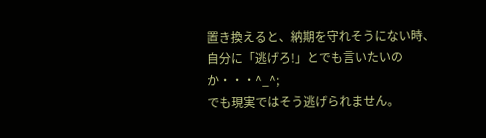置き換えると、納期を守れそうにない時、
自分に「逃げろ!」とでも言いたいのか・・・^_^;
でも現実ではそう逃げられません。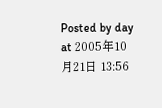Posted by day at 2005年10月21日 13:56